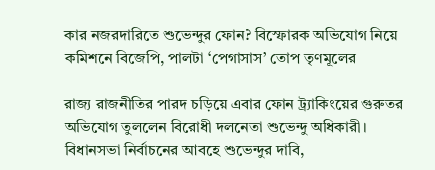কার নজরদারিতে শুভেন্দুর ফোন? বিস্ফোরক অভিযোগ নিয়ে কমিশনে বিজেপি, পালটা ‘পেগাসাস’ তোপ তৃণমূলের

রাজ্য রাজনীতির পারদ চড়িয়ে এবার ফোন ট্র্যাকিংয়ের গুরুতর অভিযোগ তুললেন বিরোধী দলনেতা শুভেন্দু অধিকারী। বিধানসভা নির্বাচনের আবহে শুভেন্দুর দাবি,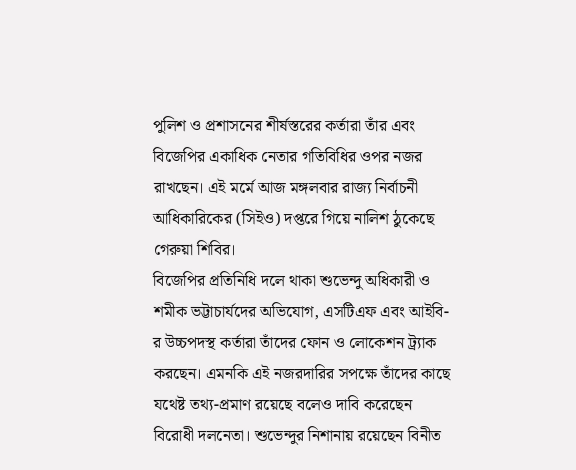পুলিশ ও প্রশাসনের শীর্ষস্তরের কর্তারা তাঁর এবং বিজেপির একাধিক নেতার গতিবিধির ওপর নজর রাখছেন। এই মর্মে আজ মঙ্গলবার রাজ্য নির্বাচনী আধিকারিকের (সিইও) দপ্তরে গিয়ে নালিশ ঠুকেছে গেরুয়া শিবির।
বিজেপির প্রতিনিধি দলে থাকা শুভেন্দু অধিকারী ও শমীক ভট্টাচার্যদের অভিযোগ, এসটিএফ এবং আইবি-র উচ্চপদস্থ কর্তারা তাঁদের ফোন ও লোকেশন ট্র্যাক করছেন। এমনকি এই নজরদারির সপক্ষে তাঁদের কাছে যথেষ্ট তথ্য-প্রমাণ রয়েছে বলেও দাবি করেছেন বিরোধী দলনেতা। শুভেন্দুর নিশানায় রয়েছেন বিনীত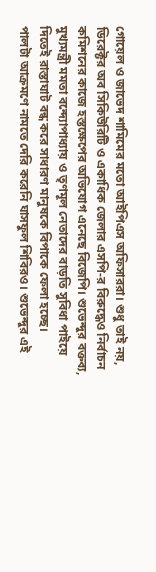গোয়েল ও জাভেদ শামিমের মতো আইপিএস অফিসাররা। শুধু তাই নয়, ডিরেক্টর অব সিকিউরিটি ও একাধিক জেলার এসপি-র বিরুদ্ধেও নির্বাচন কমিশনের কাজে হস্তক্ষেপের অভিযোগ এনেছে বিজেপি। শুভেন্দুর বক্তব্য, মুখ্যমন্ত্রী মমতা বন্দ্যোপাধ্যায় ও তৃণমূল নেতাদের বাড়তি সুবিধা পাইয়ে দিতেই রাস্তাঘাট বন্ধ করে সাধারণ মানুষকে বিপাকে ফেলা হচ্ছে।
পালটা আক্রমণে নামতে দেরি করেনি ঘাসফুল শিবিরও। শুভেন্দুর এই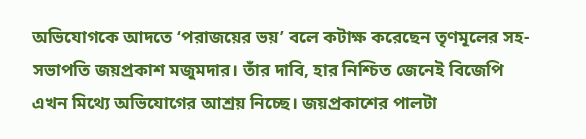অভিযোগকে আদতে ‘পরাজয়ের ভয়’ বলে কটাক্ষ করেছেন তৃণমূলের সহ-সভাপতি জয়প্রকাশ মজুমদার। তাঁর দাবি, হার নিশ্চিত জেনেই বিজেপি এখন মিথ্যে অভিযোগের আশ্রয় নিচ্ছে। জয়প্রকাশের পালটা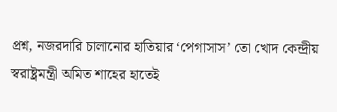প্রশ্ন, নজরদারি চালানোর হাতিয়ার ‘পেগাসাস’ তো খোদ কেন্দ্রীয় স্বরাষ্ট্রমন্ত্রী অমিত শাহের হাতেই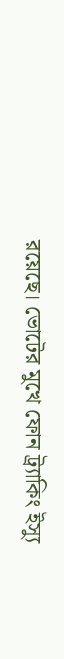রয়েছে। ভোটের মুখে ফোন ট্র্যাকিং ইস্যু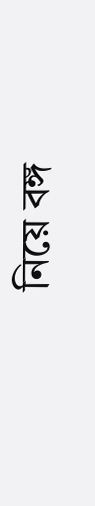নিয়ে বঙ্গ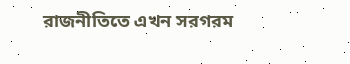রাজনীতিতে এখন সরগরম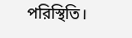পরিস্থিতি।